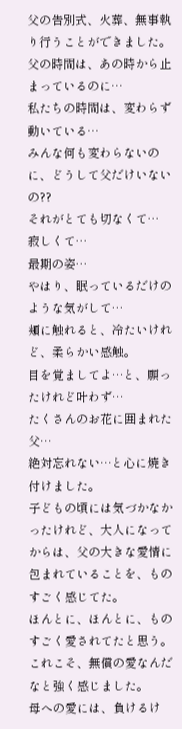父の告別式、火葬、無事執り行うことができました。
父の時間は、あの時から止まっているのに…
私たちの時間は、変わらず動いている…
みんな何も変わらないのに、どうして父だけいないの??
それがとても切なくて…
寂しくて…
最期の姿…
やはり、眠っているだけのような気がして…
頬に触れると、冷たいけれど、柔らかい感触。
目を覚ましてよ…と、願ったけれど叶わず…
たくさんのお花に囲まれた父…
絶対忘れない…と心に焼き付けました。
子どもの頃には気づかなかったけれど、大人になってからは、父の大きな愛情に包まれていることを、ものすごく感じてた。
ほんとに、ほんとに、ものすごく愛されてたと思う。
これこそ、無償の愛なんだなと強く感じました。
母への愛には、負けるけ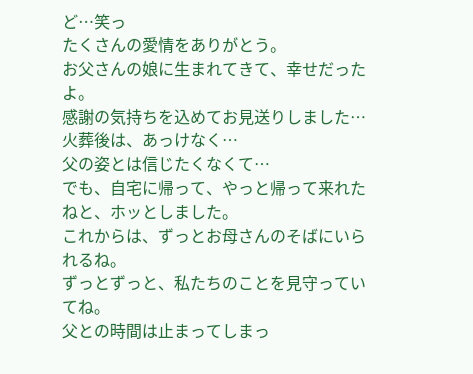ど…笑っ
たくさんの愛情をありがとう。
お父さんの娘に生まれてきて、幸せだったよ。
感謝の気持ちを込めてお見送りしました…
火葬後は、あっけなく…
父の姿とは信じたくなくて…
でも、自宅に帰って、やっと帰って来れたねと、ホッとしました。
これからは、ずっとお母さんのそばにいられるね。
ずっとずっと、私たちのことを見守っていてね。
父との時間は止まってしまっ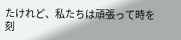たけれど、私たちは頑張って時を刻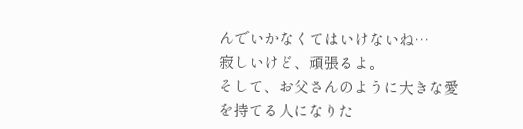んでいかなくてはいけないね…
寂しいけど、頑張るよ。
そして、お父さんのように大きな愛を持てる人になりた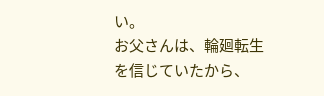い。
お父さんは、輪廻転生を信じていたから、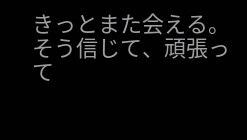きっとまた会える。
そう信じて、頑張って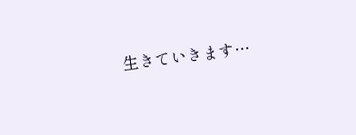生きていきます…